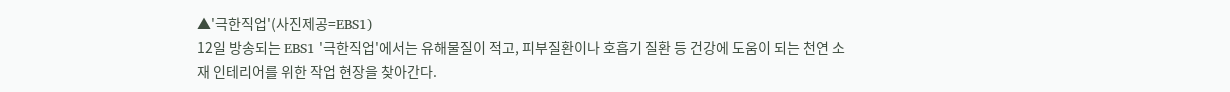▲'극한직업'(사진제공=EBS1)
12일 방송되는 EBS1 '극한직업'에서는 유해물질이 적고, 피부질환이나 호흡기 질환 등 건강에 도움이 되는 천연 소재 인테리어를 위한 작업 현장을 찾아간다.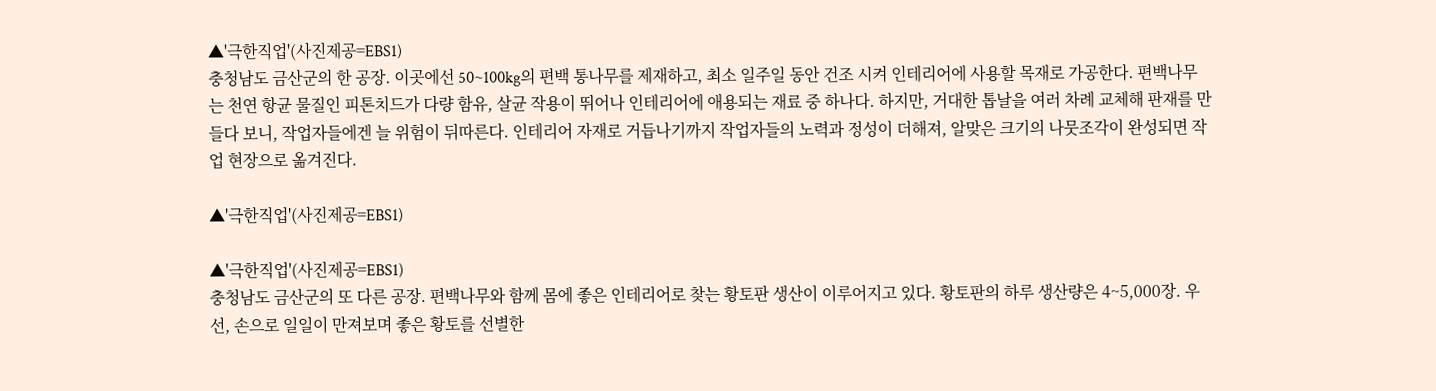▲'극한직업'(사진제공=EBS1)
충청남도 금산군의 한 공장. 이곳에선 50~100kg의 편백 통나무를 제재하고, 최소 일주일 동안 건조 시켜 인테리어에 사용할 목재로 가공한다. 편백나무는 천연 항균 물질인 피톤치드가 다량 함유, 살균 작용이 뛰어나 인테리어에 애용되는 재료 중 하나다. 하지만, 거대한 톱날을 여러 차례 교체해 판재를 만들다 보니, 작업자들에겐 늘 위험이 뒤따른다. 인테리어 자재로 거듭나기까지 작업자들의 노력과 정성이 더해져, 알맞은 크기의 나뭇조각이 완성되면 작업 현장으로 옮겨진다.

▲'극한직업'(사진제공=EBS1)

▲'극한직업'(사진제공=EBS1)
충청남도 금산군의 또 다른 공장. 편백나무와 함께 몸에 좋은 인테리어로 찾는 황토판 생산이 이루어지고 있다. 황토판의 하루 생산량은 4~5,000장. 우선, 손으로 일일이 만져보며 좋은 황토를 선별한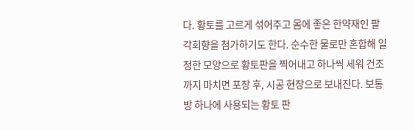다. 황토를 고르게 섞어주고 몸에 좋은 한약재인 팔각회향을 첨가하기도 한다. 순수한 물로만 혼합해 일정한 모양으로 황토판을 찍어내고 하나씩 세워 건조까지 마치면 포장 후, 시공 현장으로 보내진다. 보통 방 하나에 사용되는 황토 판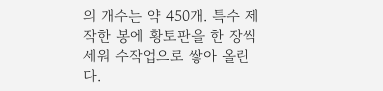의 개수는 약 450개. 특수 제작한 봉에 황토판을 한 장씩 세워 수작업으로 쌓아 올린다.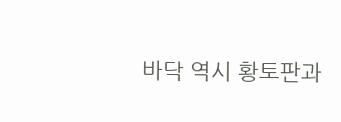바닥 역시 황토판과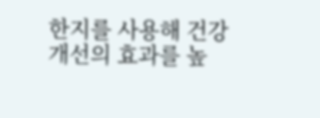한지를 사용해 건강 개선의 효과를 높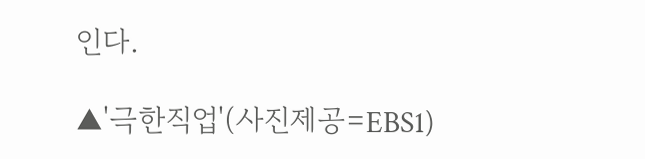인다.

▲'극한직업'(사진제공=EBS1)